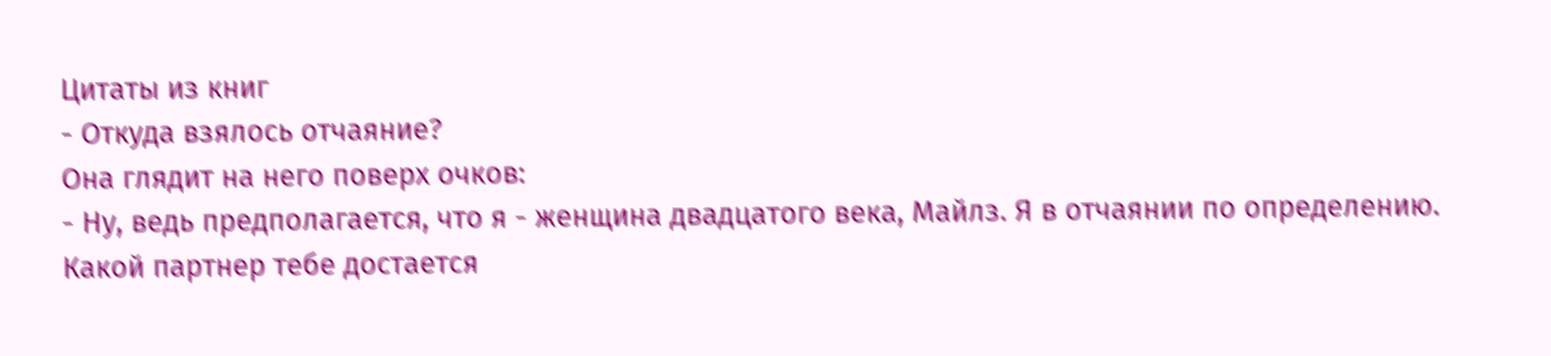Цитаты из книг
- Откуда взялось отчаяние?
Она глядит на него поверх очков:
- Ну, ведь предполагается, что я - женщина двадцатого века, Майлз. Я в отчаянии по определению.
Какой партнер тебе достается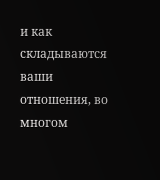и как складываются ваши отношения, во многом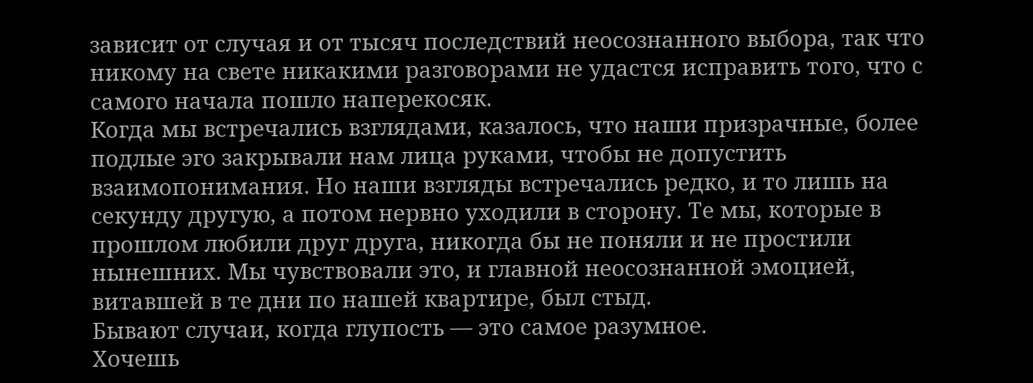зависит от случая и от тысяч последствий неосознанного выбора, так что никому на свете никакими разговорами не удастся исправить того, что с самого начала пошло наперекосяк.
Когда мы встречались взглядами, казалось, что наши призрачные, более подлые эго закрывали нам лица руками, чтобы не допустить взаимопонимания. Но наши взгляды встречались редко, и то лишь на секунду другую, а потом нервно уходили в сторону. Те мы, которые в прошлом любили друг друга, никогда бы не поняли и не простили нынешних. Мы чувствовали это, и главной неосознанной эмоцией, витавшей в те дни по нашей квартире, был стыд.
Бывают случаи, когда глупость — это самое разумное.
Хочешь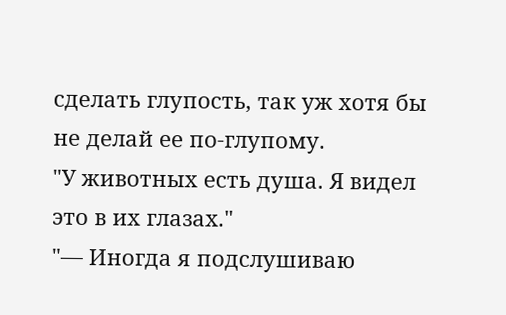сделать глупость, так уж хотя бы не делай ее по-глупому.
"У животных есть душа. Я видел это в их глазах."
"— Иногда я подслушиваю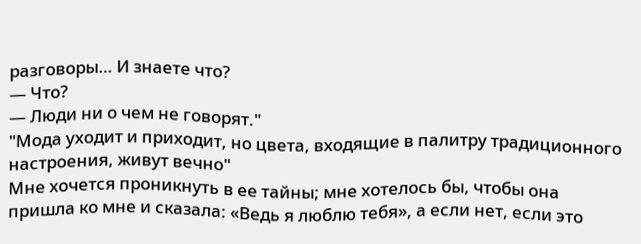разговоры… И знаете что?
— Что?
— Люди ни о чем не говорят."
"Мода уходит и приходит, но цвета, входящие в палитру традиционного настроения, живут вечно"
Мне хочется проникнуть в ее тайны; мне хотелось бы, чтобы она пришла ко мне и сказала: «Ведь я люблю тебя», а если нет, если это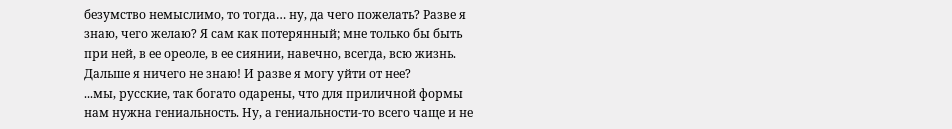безумство немыслимо, то тогда… ну, да чего пожелать? Разве я знаю, чего желаю? Я сам как потерянный; мне только бы быть при ней, в ее ореоле, в ее сиянии, навечно, всегда, всю жизнь. Дальше я ничего не знаю! И разве я могу уйти от нее?
...мы, русские, так богато одарены, что для приличной формы нам нужна гениальность. Ну, а гениальности-то всего чаще и не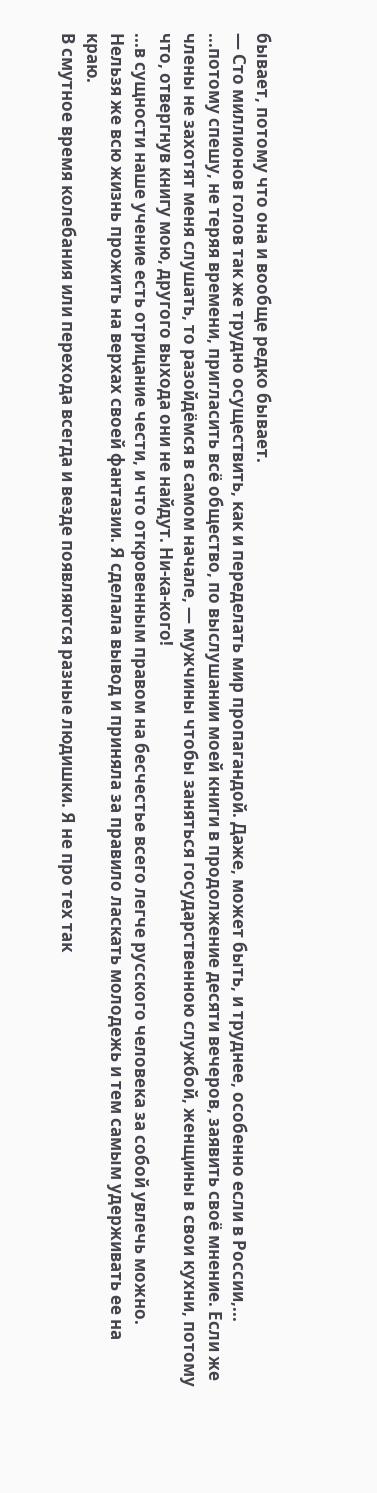бывает, потому что она и вообще редко бывает.
— Сто миллионов голов так же трудно осуществить, как и переделать мир пропагандой. Даже, может быть, и труднее, особенно если в России,...
...потому спешу, не теряя времени, пригласить всё общество, по выслушании моей книги в продолжение десяти вечеров, заявить своё мнение. Если же члены не захотят меня слушать, то разойдёмся в самом начале, — мужчины чтобы заняться государственною службой, женщины в свои кухни, потому что, отвергнув книгу мою, другого выхода они не найдут. Ни-ка-кого!
...в сущности наше учение есть отрицание чести, и что откровенным правом на бесчестье всего легче русского человека за собой увлечь можно.
Нельзя же всю жизнь прожить на верхах своей фантазии. Я сделала вывод и приняла за правило ласкать молодежь и тем самым удерживать ее на краю.
В смутное время колебания или перехода всегда и везде появляются разные людишки. Я не про тех так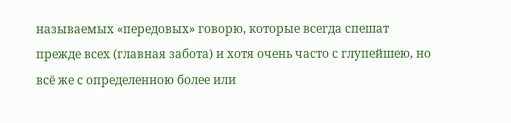называемых «передовых» говорю, которые всегда спешат прежде всех (главная забота) и хотя очень часто с глупейшею, но всё же с определенною более или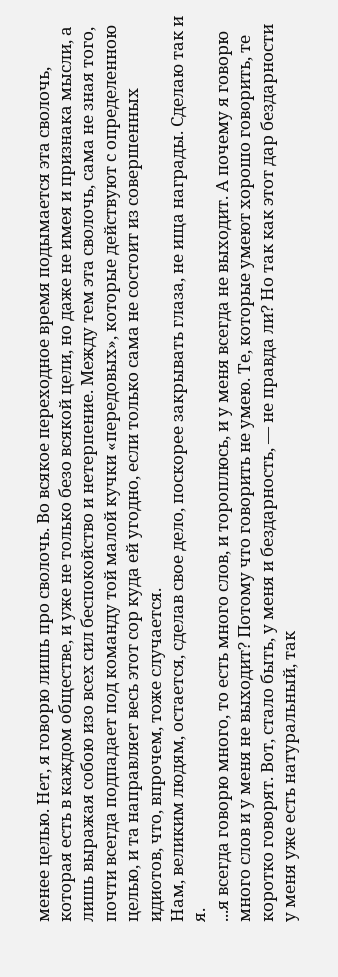менее целью. Нет, я говорю лишь про сволочь. Во всякое переходное время подымается эта сволочь, которая есть в каждом обществе, и уже не только безо всякой цели, но даже не имея и признака мысли, а лишь выражая собою изо всех сил беспокойство и нетерпение. Между тем эта сволочь, сама не зная того, почти всегда подпадает под команду той малой кучки «передовых», которые действуют с определенною целью, и та направляет весь этот сор куда ей угодно, если только сама не состоит из совершенных идиотов, что, впрочем, тоже случается.
Нам, великим людям, остается, сделав свое дело, поскорее закрывать глаза, не ища награды. Сделаю так и я.
...я всегда говорю много, то есть много слов, и тороплюсь, и у меня всегда не выходит. А почему я говорю много слов и у меня не выходит? Потому что говорить не умею. Те, которые умеют хорошо говорить, те коротко говорят. Вот, стало быть, у меня и бездарность, — не правда ли? Но так как этот дар бездарности у меня уже есть натуральный, так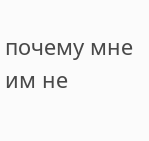почему мне им не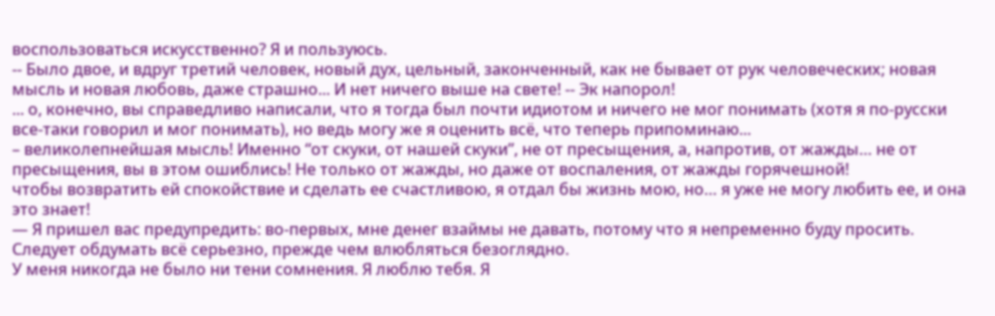воспользоваться искусственно? Я и пользуюсь.
-- Было двое, и вдруг третий человек, новый дух, цельный, законченный, как не бывает от рук человеческих; новая мысль и новая любовь, даже страшно... И нет ничего выше на свете! -- Эк напорол!
... о, конечно, вы справедливо написали, что я тогда был почти идиотом и ничего не мог понимать (хотя я по-русски все-таки говорил и мог понимать), но ведь могу же я оценить всё, что теперь припоминаю...
– великолепнейшая мысль! Именно “от скуки, от нашей скуки”, не от пресыщения, а, напротив, от жажды… не от пресыщения, вы в этом ошиблись! Не только от жажды, но даже от воспаления, от жажды горячешной!
чтобы возвратить ей спокойствие и сделать ее счастливою, я отдал бы жизнь мою, но… я уже не могу любить ее, и она это знает!
— Я пришел вас предупредить: во-первых, мне денег взаймы не давать, потому что я непременно буду просить.
Следует обдумать всё серьезно, прежде чем влюбляться безоглядно.
У меня никогда не было ни тени сомнения. Я люблю тебя. Я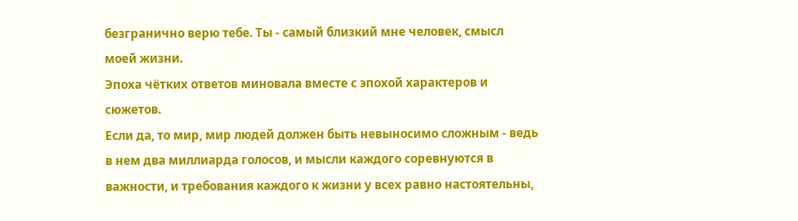безгранично верю тебе. Ты - самый близкий мне человек, смысл моей жизни.
Эпоха чётких ответов миновала вместе с эпохой характеров и сюжетов.
Если да, то мир, мир людей должен быть невыносимо сложным - ведь в нем два миллиарда голосов, и мысли каждого соревнуются в важности, и требования каждого к жизни у всех равно настоятельны,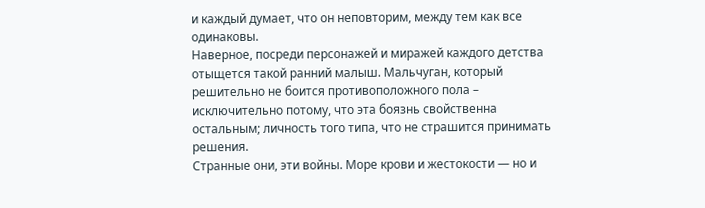и каждый думает, что он неповторим, между тем как все одинаковы.
Наверное, посреди персонажей и миражей каждого детства отыщется такой ранний малыш. Мальчуган, который решительно не боится противоположного пола – исключительно потому, что эта боязнь свойственна остальным; личность того типа, что не страшится принимать решения.
Странные они, эти войны. Море крови и жестокости — но и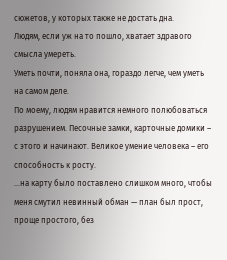сюжетов, у которых также не достать дна.
Людям, если уж на то пошло, хватает здравого смысла умереть.
Уметь почти, поняла она, гораздо легче, чем уметь на самом деле.
По моему, людям нравится немного полюбоваться разрушением. Песочные замки, карточные домики – с этого и начинают. Великое умение человека – его способность к росту.
…на карту было поставлено слишком много, чтобы меня смутил невинный обман — план был прост, проще простого, без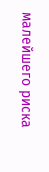малейшего риска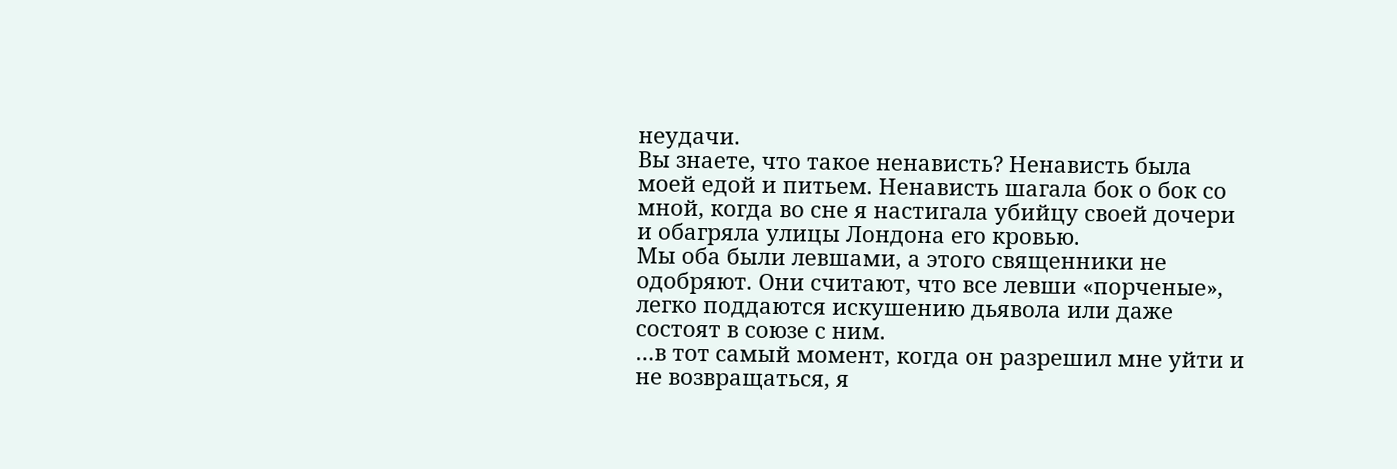неудачи.
Вы знаете, что такое ненависть? Ненависть была моей едой и питьем. Ненависть шагала бок о бок со мной, когда во сне я настигала убийцу своей дочери и обагряла улицы Лондона его кровью.
Мы оба были левшами, а этого священники не одобряют. Они считают, что все левши «порченые», легко поддаются искушению дьявола или даже состоят в союзе с ним.
…в тот самый момент, когда он разрешил мне уйти и не возвращаться, я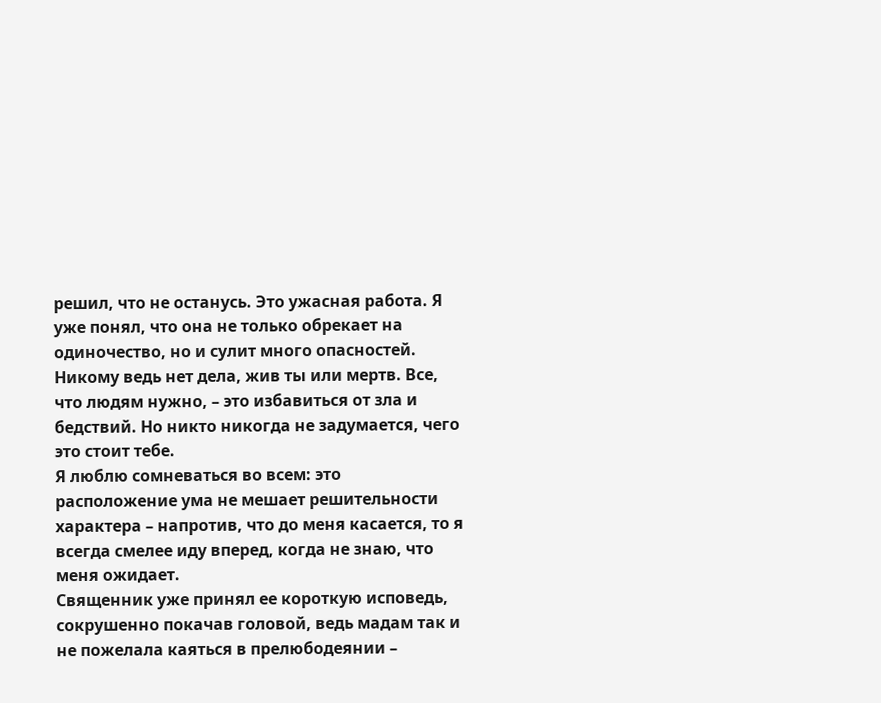решил, что не останусь. Это ужасная работа. Я уже понял, что она не только обрекает на одиночество, но и сулит много опасностей. Никому ведь нет дела, жив ты или мертв. Все, что людям нужно, – это избавиться от зла и бедствий. Но никто никогда не задумается, чего это стоит тебе.
Я люблю сомневаться во всем: это расположение ума не мешает решительности характера – напротив, что до меня касается, то я всегда смелее иду вперед, когда не знаю, что меня ожидает.
Священник уже принял ее короткую исповедь, сокрушенно покачав головой, ведь мадам так и не пожелала каяться в прелюбодеянии –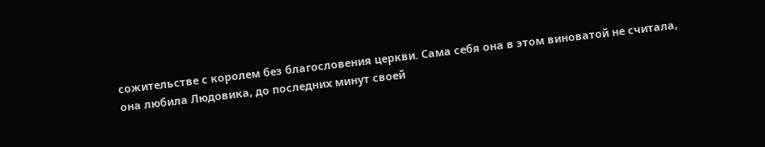сожительстве с королем без благословения церкви. Сама себя она в этом виноватой не считала, она любила Людовика, до последних минут своей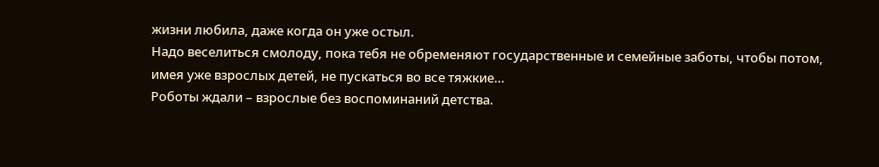жизни любила, даже когда он уже остыл.
Надо веселиться смолоду, пока тебя не обременяют государственные и семейные заботы, чтобы потом, имея уже взрослых детей, не пускаться во все тяжкие…
Роботы ждали – взрослые без воспоминаний детства.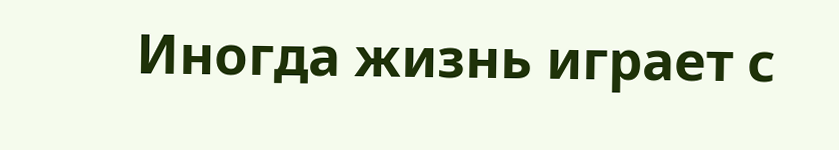Иногда жизнь играет с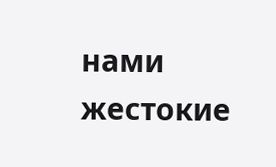нами жестокие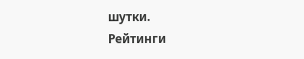шутки.
Рейтинги